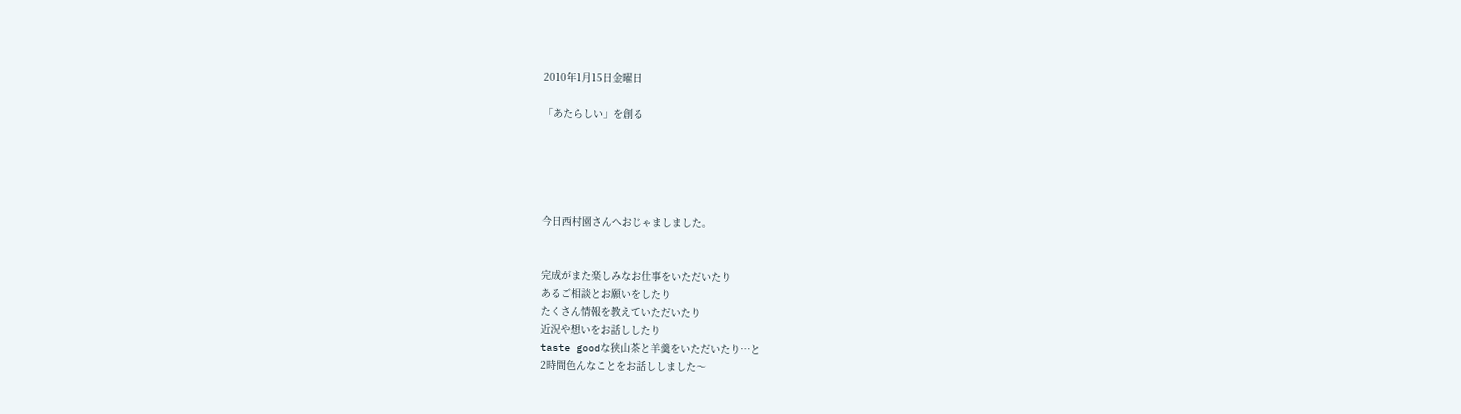2010年1月15日金曜日

「あたらしい」を創る





今日西村園さんへおじゃましました。


完成がまた楽しみなお仕事をいただいたり
あるご相談とお願いをしたり
たくさん情報を教えていただいたり
近況や想いをお話ししたり
taste goodな狭山茶と羊羹をいただいたり…と
2時間色んなことをお話ししました〜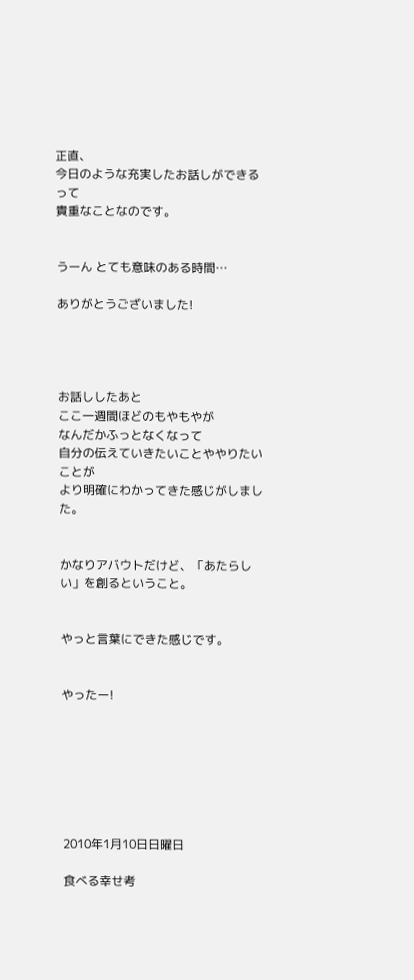正直、
今日のような充実したお話しができるって
貴重なことなのです。


うーん とても意味のある時間…

ありがとうございました!




お話ししたあと
ここ一週間ほどのもやもやが
なんだかふっとなくなって
自分の伝えていきたいことややりたいことが
より明確にわかってきた感じがしました。


かなりアバウトだけど、「あたらしい」を創るということ。


やっと言葉にできた感じです。


やったー!







2010年1月10日日曜日

食べる幸せ考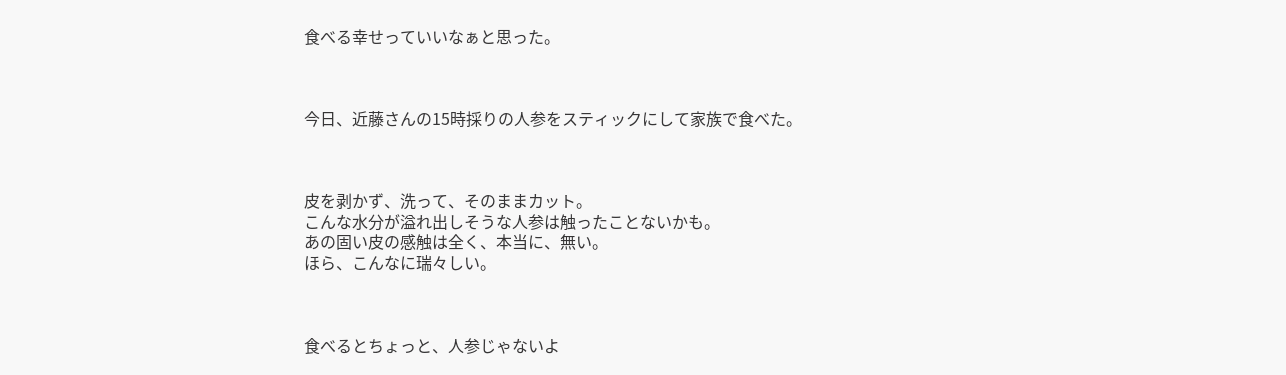食べる幸せっていいなぁと思った。



今日、近藤さんの15時採りの人参をスティックにして家族で食べた。



皮を剥かず、洗って、そのままカット。
こんな水分が溢れ出しそうな人参は触ったことないかも。
あの固い皮の感触は全く、本当に、無い。
ほら、こんなに瑞々しい。



食べるとちょっと、人参じゃないよ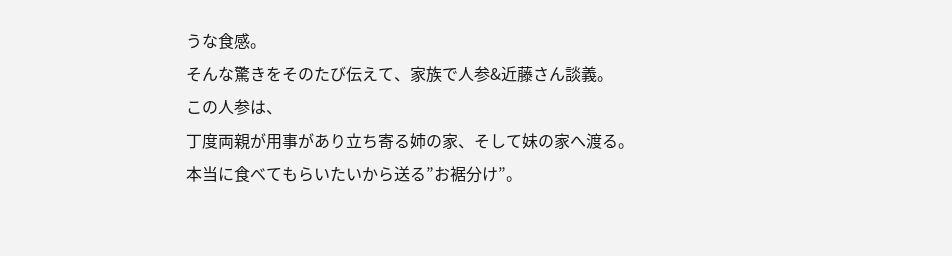うな食感。
そんな驚きをそのたび伝えて、家族で人参&近藤さん談義。
この人参は、
丁度両親が用事があり立ち寄る姉の家、そして妹の家へ渡る。
本当に食べてもらいたいから送る”お裾分け”。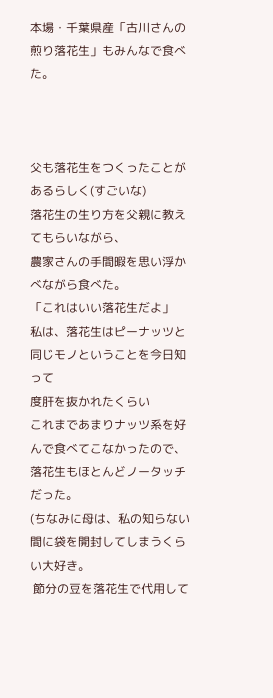本場・千葉県産「古川さんの煎り落花生」もみんなで食べた。



父も落花生をつくったことがあるらしく(すごいな)
落花生の生り方を父親に教えてもらいながら、
農家さんの手間暇を思い浮かべながら食べた。
「これはいい落花生だよ」
私は、落花生はピーナッツと同じモノということを今日知って
度肝を抜かれたくらい
これまであまりナッツ系を好んで食べてこなかったので、
落花生もほとんどノータッチだった。
(ちなみに母は、私の知らない間に袋を開封してしまうくらい大好き。
 節分の豆を落花生で代用して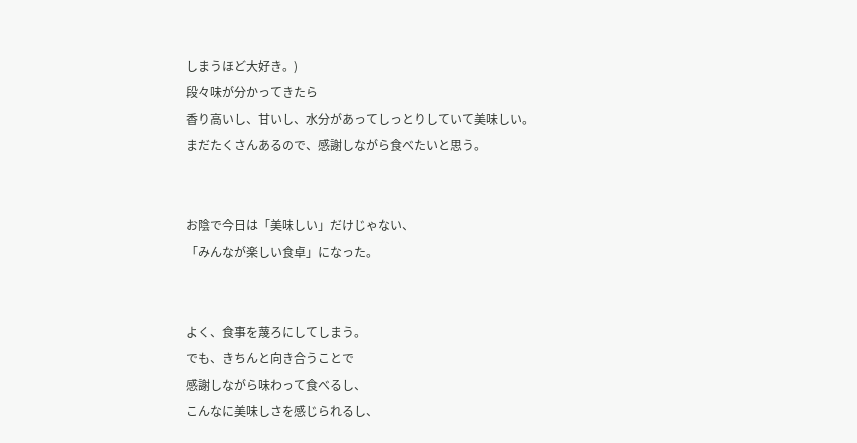しまうほど大好き。)
段々味が分かってきたら
香り高いし、甘いし、水分があってしっとりしていて美味しい。
まだたくさんあるので、感謝しながら食べたいと思う。


お陰で今日は「美味しい」だけじゃない、
「みんなが楽しい食卓」になった。


よく、食事を蔑ろにしてしまう。
でも、きちんと向き合うことで
感謝しながら味わって食べるし、
こんなに美味しさを感じられるし、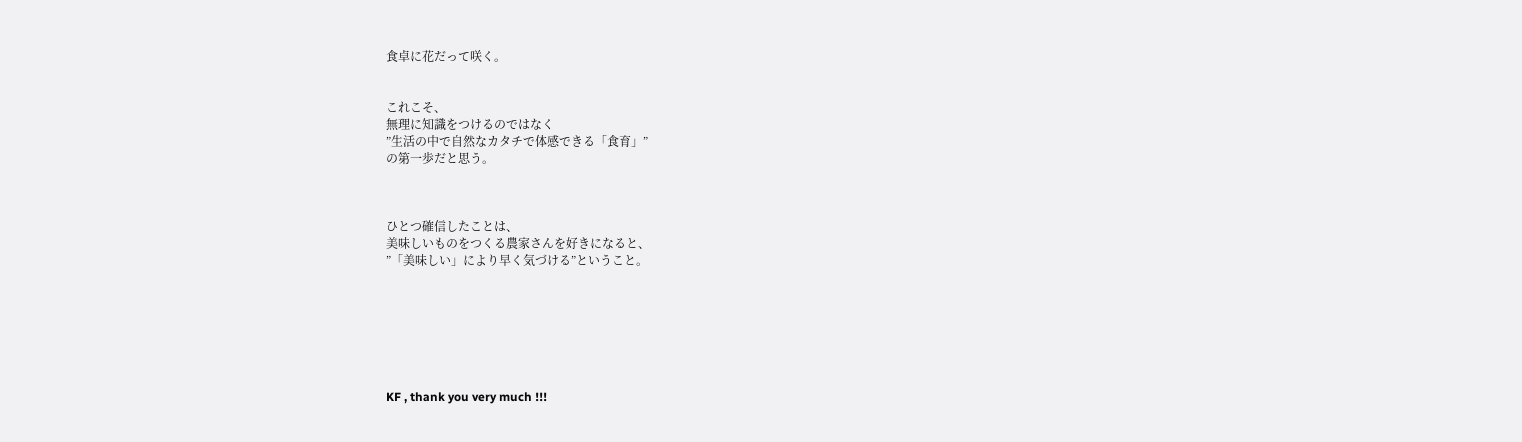食卓に花だって咲く。


これこそ、
無理に知識をつけるのではなく
”生活の中で自然なカタチで体感できる「食育」”
の第一歩だと思う。



ひとつ確信したことは、
美味しいものをつくる農家さんを好きになると、
”「美味しい」により早く気づける”ということ。







KF , thank you very much !!!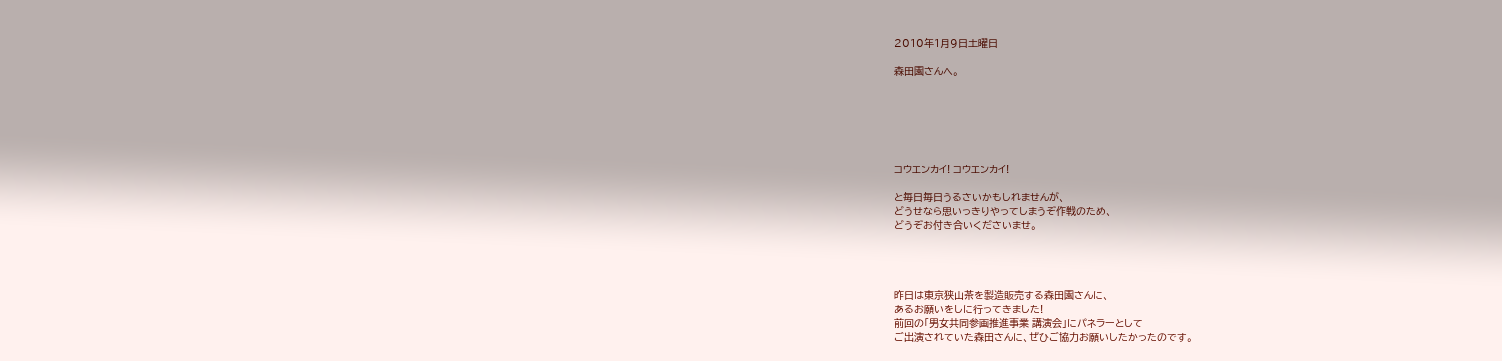2010年1月9日土曜日

森田園さんへ。






コウエンカイ! コウエンカイ!

と毎日毎日うるさいかもしれませんが、
どうせなら思いっきりやってしまうぞ作戦のため、
どうぞお付き合いくださいませ。




昨日は東京狭山茶を製造販売する森田園さんに、
あるお願いをしに行ってきました!
前回の「男女共同参画推進事業 講演会」にパネラーとして
ご出演されていた森田さんに、ぜひご協力お願いしたかったのです。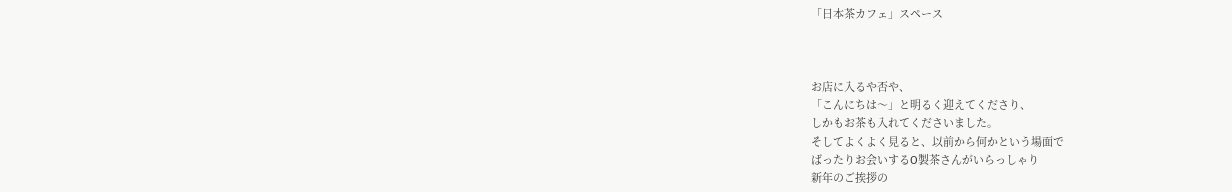「日本茶カフェ」スペース



お店に入るや否や、
「こんにちは〜」と明るく迎えてくださり、
しかもお茶も入れてくださいました。
そしてよくよく見ると、以前から何かという場面で
ばったりお会いするO製茶さんがいらっしゃり
新年のご挨拶の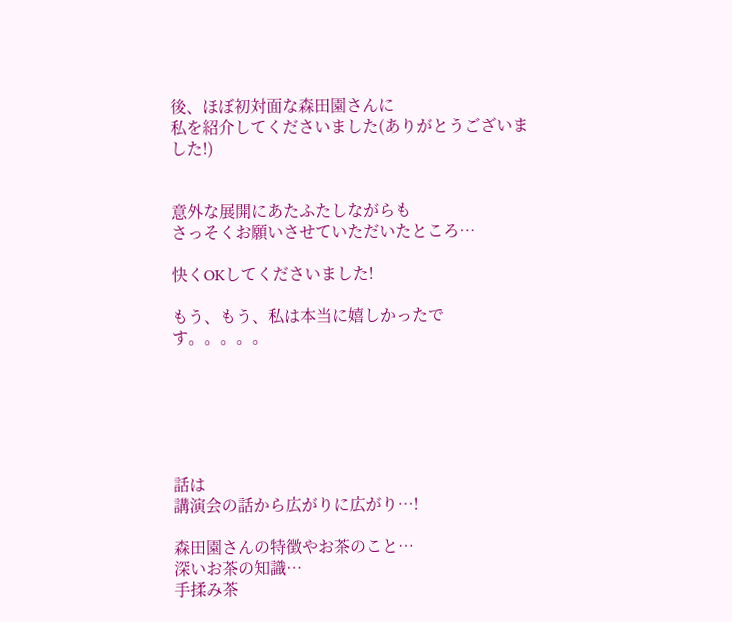後、ほぼ初対面な森田園さんに
私を紹介してくださいました(ありがとうございました!)


意外な展開にあたふたしながらも
さっそくお願いさせていただいたところ…

快くOKしてくださいました!

もう、もう、私は本当に嬉しかったです。。。。。






話は
講演会の話から広がりに広がり…!

森田園さんの特徴やお茶のこと…
深いお茶の知識…
手揉み茶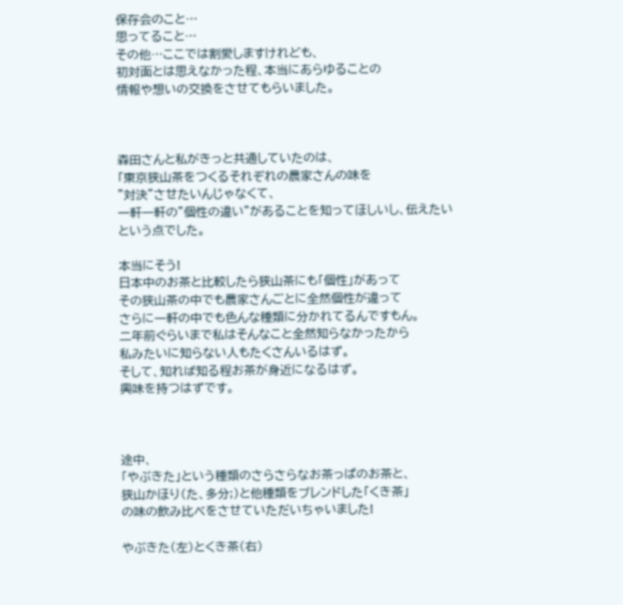保存会のこと…
思ってること…
その他…ここでは割愛しますけれども、
初対面とは思えなかった程、本当にあらゆることの
情報や想いの交換をさせてもらいました。



森田さんと私がきっと共通していたのは、
「東京狭山茶をつくるそれぞれの農家さんの味を
”対決”させたいんじゃなくて、
一軒一軒の”個性の違い”があることを知ってほしいし、伝えたい
という点でした。

本当にそう!
日本中のお茶と比較したら狭山茶にも「個性」があって
その狭山茶の中でも農家さんごとに全然個性が違って
さらに一軒の中でも色んな種類に分かれてるんですもん。
二年前ぐらいまで私はそんなこと全然知らなかったから
私みたいに知らない人もたくさんいるはず。
そして、知れば知る程お茶が身近になるはず。
興味を持つはずです。



途中、
「やぶきた」という種類のさらさらなお茶っぱのお茶と、
狭山かほり(た、多分;)と他種類をブレンドした「くき茶」
の味の飲み比べをさせていただいちゃいました!

やぶきた(左)とくき茶(右)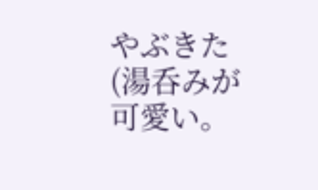やぶきた(湯呑みが可愛い。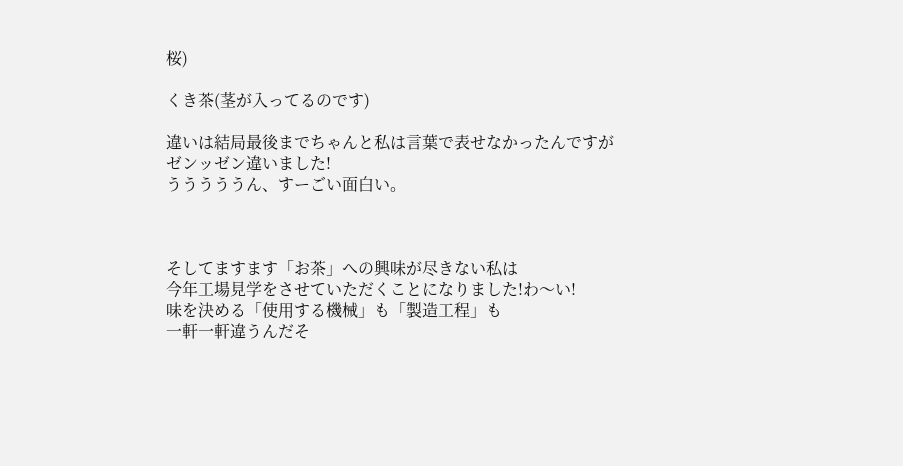桜)

くき茶(茎が入ってるのです)

違いは結局最後までちゃんと私は言葉で表せなかったんですが
ゼンッゼン違いました!
うううううん、すーごい面白い。



そしてますます「お茶」への興味が尽きない私は
今年工場見学をさせていただくことになりました!わ〜い!
味を決める「使用する機械」も「製造工程」も
一軒一軒違うんだそ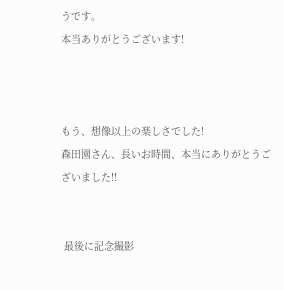うです。
本当ありがとうございます!



もう、想像以上の楽しさでした!
森田園さん、長いお時間、本当にありがとうございました!!


 最後に記念撮影